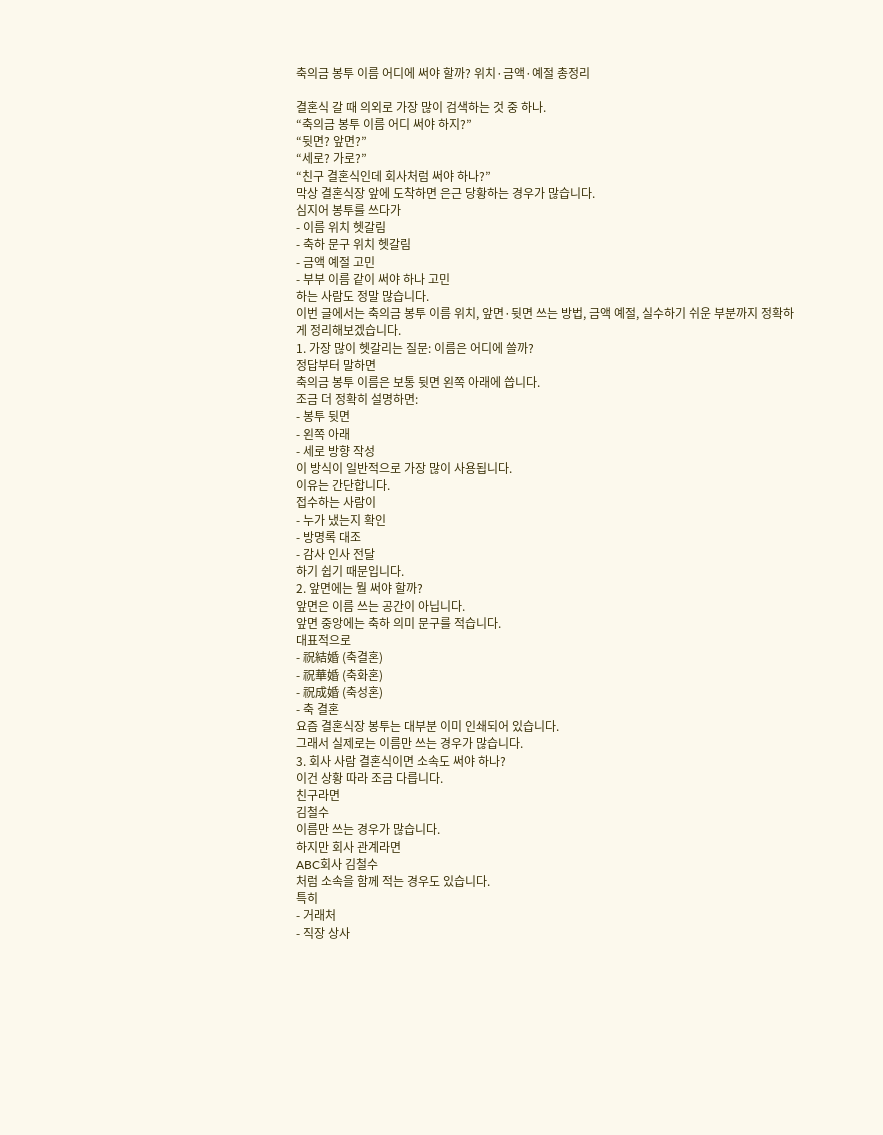축의금 봉투 이름 어디에 써야 할까? 위치·금액·예절 총정리

결혼식 갈 때 의외로 가장 많이 검색하는 것 중 하나.
“축의금 봉투 이름 어디 써야 하지?”
“뒷면? 앞면?”
“세로? 가로?”
“친구 결혼식인데 회사처럼 써야 하나?”
막상 결혼식장 앞에 도착하면 은근 당황하는 경우가 많습니다.
심지어 봉투를 쓰다가
- 이름 위치 헷갈림
- 축하 문구 위치 헷갈림
- 금액 예절 고민
- 부부 이름 같이 써야 하나 고민
하는 사람도 정말 많습니다.
이번 글에서는 축의금 봉투 이름 위치, 앞면·뒷면 쓰는 방법, 금액 예절, 실수하기 쉬운 부분까지 정확하게 정리해보겠습니다.
1. 가장 많이 헷갈리는 질문: 이름은 어디에 쓸까?
정답부터 말하면
축의금 봉투 이름은 보통 뒷면 왼쪽 아래에 씁니다.
조금 더 정확히 설명하면:
- 봉투 뒷면
- 왼쪽 아래
- 세로 방향 작성
이 방식이 일반적으로 가장 많이 사용됩니다.
이유는 간단합니다.
접수하는 사람이
- 누가 냈는지 확인
- 방명록 대조
- 감사 인사 전달
하기 쉽기 때문입니다.
2. 앞면에는 뭘 써야 할까?
앞면은 이름 쓰는 공간이 아닙니다.
앞면 중앙에는 축하 의미 문구를 적습니다.
대표적으로
- 祝結婚 (축결혼)
- 祝華婚 (축화혼)
- 祝成婚 (축성혼)
- 축 결혼
요즘 결혼식장 봉투는 대부분 이미 인쇄되어 있습니다.
그래서 실제로는 이름만 쓰는 경우가 많습니다.
3. 회사 사람 결혼식이면 소속도 써야 하나?
이건 상황 따라 조금 다릅니다.
친구라면
김철수
이름만 쓰는 경우가 많습니다.
하지만 회사 관계라면
ABC회사 김철수
처럼 소속을 함께 적는 경우도 있습니다.
특히
- 거래처
- 직장 상사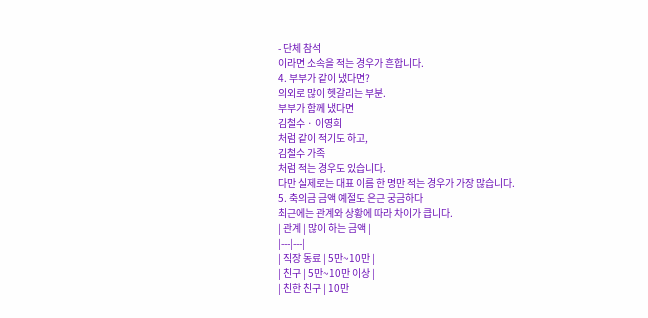- 단체 참석
이라면 소속을 적는 경우가 흔합니다.
4. 부부가 같이 냈다면?
의외로 많이 헷갈리는 부분.
부부가 함께 냈다면
김철수 · 이영희
처럼 같이 적기도 하고,
김철수 가족
처럼 적는 경우도 있습니다.
다만 실제로는 대표 이름 한 명만 적는 경우가 가장 많습니다.
5. 축의금 금액 예절도 은근 궁금하다
최근에는 관계와 상황에 따라 차이가 큽니다.
| 관계 | 많이 하는 금액 |
|---|---|
| 직장 동료 | 5만~10만 |
| 친구 | 5만~10만 이상 |
| 친한 친구 | 10만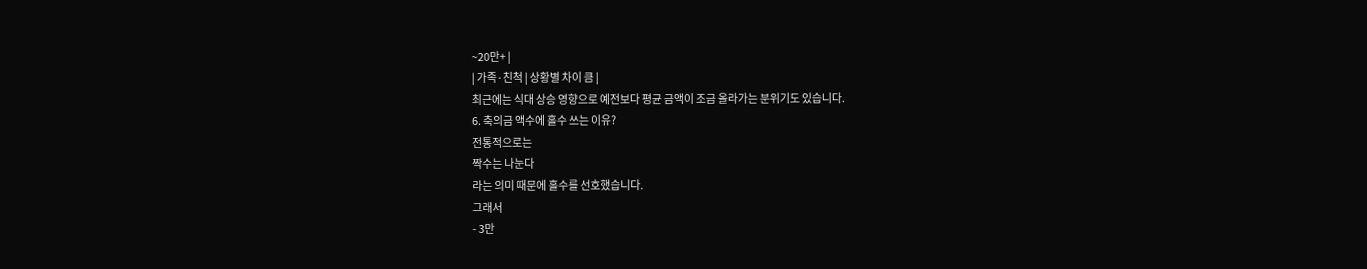~20만+ |
| 가족·친척 | 상황별 차이 큼 |
최근에는 식대 상승 영향으로 예전보다 평균 금액이 조금 올라가는 분위기도 있습니다.
6. 축의금 액수에 홀수 쓰는 이유?
전통적으로는
짝수는 나눈다
라는 의미 때문에 홀수를 선호했습니다.
그래서
- 3만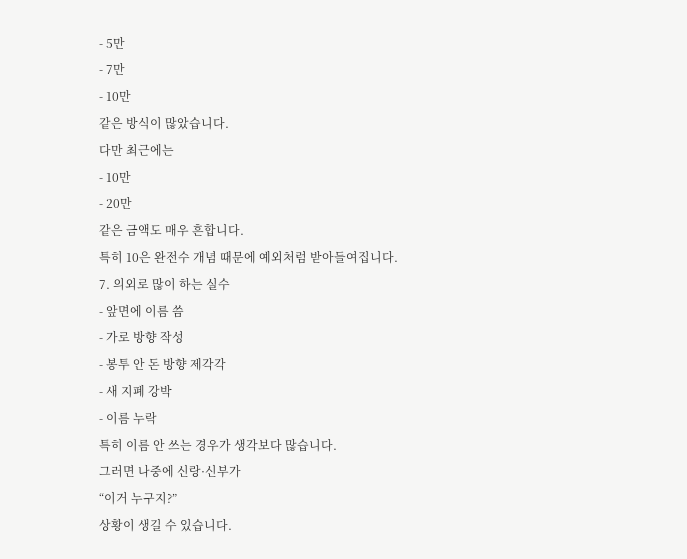- 5만
- 7만
- 10만
같은 방식이 많았습니다.
다만 최근에는
- 10만
- 20만
같은 금액도 매우 흔합니다.
특히 10은 완전수 개념 때문에 예외처럼 받아들여집니다.
7. 의외로 많이 하는 실수
- 앞면에 이름 씀
- 가로 방향 작성
- 봉투 안 돈 방향 제각각
- 새 지폐 강박
- 이름 누락
특히 이름 안 쓰는 경우가 생각보다 많습니다.
그러면 나중에 신랑·신부가
“이거 누구지?”
상황이 생길 수 있습니다.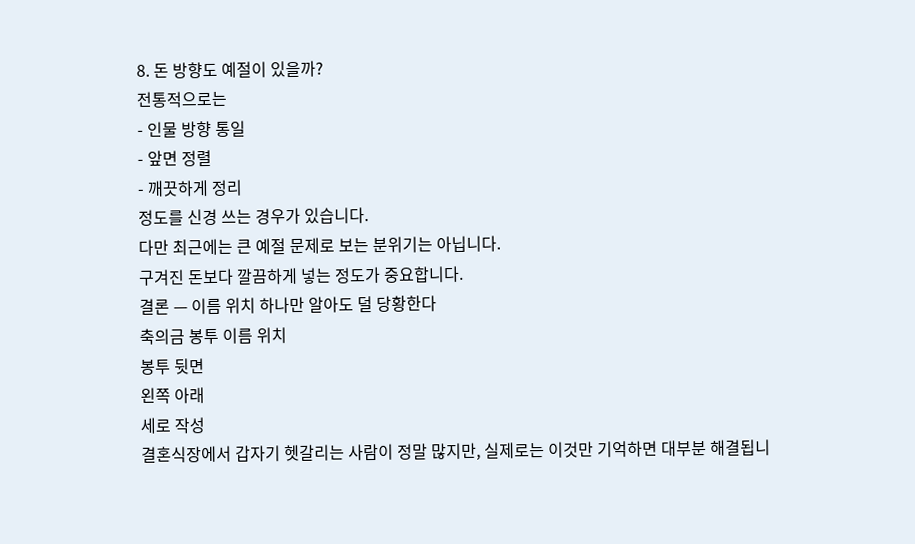8. 돈 방향도 예절이 있을까?
전통적으로는
- 인물 방향 통일
- 앞면 정렬
- 깨끗하게 정리
정도를 신경 쓰는 경우가 있습니다.
다만 최근에는 큰 예절 문제로 보는 분위기는 아닙니다.
구겨진 돈보다 깔끔하게 넣는 정도가 중요합니다.
결론 — 이름 위치 하나만 알아도 덜 당황한다
축의금 봉투 이름 위치
봉투 뒷면
왼쪽 아래
세로 작성
결혼식장에서 갑자기 헷갈리는 사람이 정말 많지만, 실제로는 이것만 기억하면 대부분 해결됩니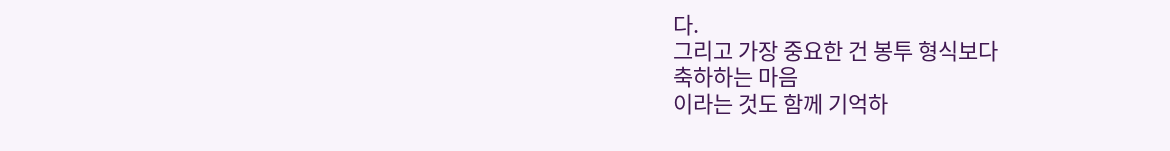다.
그리고 가장 중요한 건 봉투 형식보다
축하하는 마음
이라는 것도 함께 기억하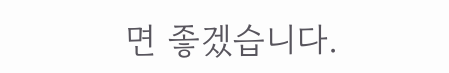면 좋겠습니다.